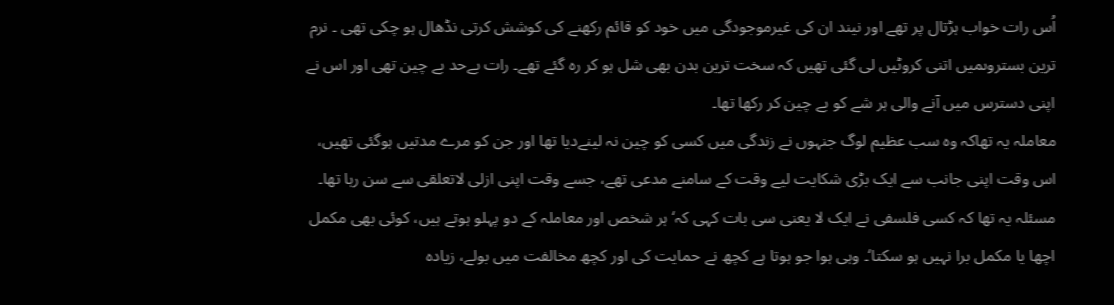اُس رات خواب ہڑتال پر تھے اور نیند ان کی غیرموجودگی میں خود کو قائم رکھنے کی کوشش کرتی نڈھال ہو چکی تھی ۔ نرم ترین بستروںمیں اتنی کروٹیں لی گئی تھیں کہ سخت ترین بدن بھی شل ہو کر رہ گئے تھے۔ رات بےحد بے چین تھی اور اس نے اپنی دسترس میں آنے والی ہر شے کو بے چین کر رکھا تھا۔
معاملہ یہ تھاکہ وہ سب عظیم لوگ جنہوں نے زندگی میں کسی کو چین نہ لینےدیا تھا اور جن کو مرے مدتیں ہوگئی تھیں، اس وقت اپنی جانب سے ایک بڑی شکایت لیے وقت کے سامنے مدعی تھے، جسے وقت اپنی ازلی لاتعلقی سے سن رہا تھا۔ مسئلہ یہ تھا کہ کسی فلسفی نے ایک لا یعنی سی بات کہی کہ‘ہر شخص اور معاملہ کے دو پہلو ہوتے ہیں، کوئی بھی مکمل اچھا یا مکمل برا نہیں ہو سکتا‘۔ وہی ہوا جو ہوتا ہے کچھ نے حمایت کی اور کچھ مخالفت میں بولے، زیادہ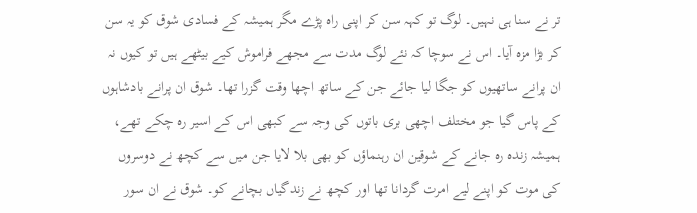تر نے سنا ہی نہیں۔ لوگ تو کہہ سن کر اپنی راہ پڑے مگر ہمیشہ کے فسادی شوق کو یہ سن کر بڑا مزہ آیا۔ اس نے سوچا کہ نئے لوگ مدت سے مجھے فراموش کیے بیٹھے ہیں تو کیوں نہ ان پرانے ساتھیوں کو جگا لیا جائے جن کے ساتھ اچھا وقت گزرا تھا۔ شوق ان پرانے بادشاہوں کے پاس گیا جو مختلف اچھی بری باتوں کی وجہ سے کبھی اس کے اسیر رہ چکے تھے، ہمیشہ زندہ رہ جانے کے شوقین ان رہنماؤں کو بھی بلا لایا جن میں سے کچھ نے دوسروں کی موت کو اپنے لیے امرت گردانا تھا اور کچھ نے زندگیاں بچانے کو۔ شوق نے ان سور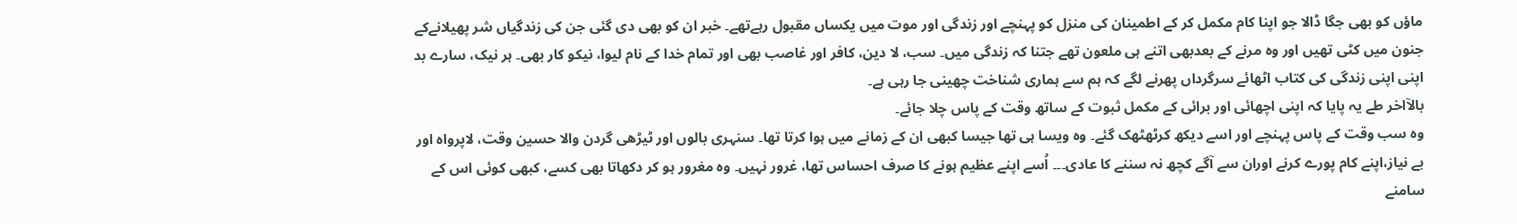ماؤں کو بھی جگا ڈالا جو اپنا کام مکمل کر کے اطمینان کی منزل کو پہنچے اور زندگی اور موت میں یکساں مقبول رہےتھے۔ خبر ان کو بھی دی گئی جن کی زندگیاں شر پھیلانےکے جنون میں کٹی تھیں اور وہ مرنے کے بعدبھی اتنے ہی ملعون تھے جتنا کہ زندگی میں۔ سب، لا دین، کافر اور غاصب بھی اور تمام خدا کے نام لیوا، نیکو کار بھی۔ ہر نیک، سارے بد اپنی اپنی زندگی کی کتاب اٹھائے سرگرداں پھرنے لگے کہ ہم سے ہماری شناخت چھینی جا رہی ہے۔
بالآاخر طے یہ پایا کہ اپنی اچھائی اور برائی کے مکمل ثبوت کے ساتھ وقت کے پاس چلا جائے۔
وہ سب وقت کے پاس پہنچے اور اسے دیکھ کرٹھٹھک گئے۔ وہ ویسا ہی تھا جیسا کبھی ان کے زمانے میں ہوا کرتا تھا۔ سنہری بالوں اور ٹیڑھی گردن والا حسین وقت، لاپرواہ اور بے نیاز،اپنے کام پورے کرنے اوران سے آگے کچھ نہ سننے کا عادی۔۔۔ اُسے اپنے عظیم ہونے کا صرف احساس تھا، غرور نہیں۔ وہ مغرور ہو کر دکھاتا بھی کسے، کبھی کوئی اس کے سامنے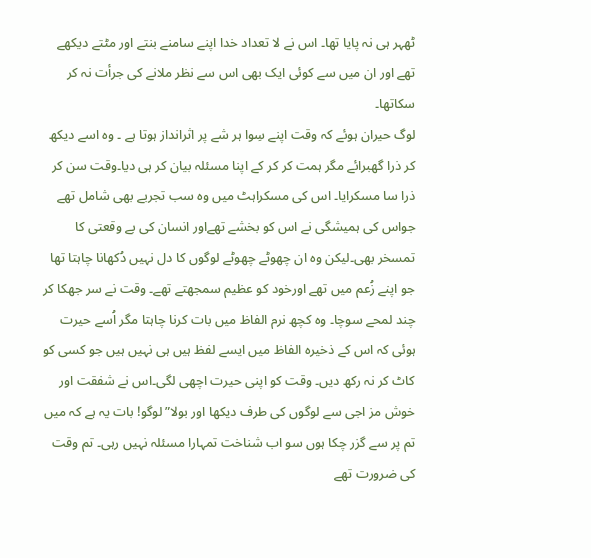ٹھہر ہی نہ پایا تھا۔ اس نے لا تعداد خدا اپنے سامنے بنتے اور مٹتے دیکھے تھے اور ان میں سے کوئی ایک بھی اس سے نظر ملانے کی جرأت نہ کر سکاتھا۔
لوگ حیران ہوئے کہ وقت اپنے سِوا ہر شے پر اثرانداز ہوتا ہے ۔ وہ اسے دیکھ کر ذرا گھبرائے مگر ہمت کر کر کے اپنا مسئلہ بیان کر ہی دیا۔وقت سن کر ذرا سا مسکرایا۔ اس کی مسکراہٹ میں وہ سب تجربے بھی شامل تھے جواس کی ہمیشگی نے اس کو بخشے تھےاور انسان کی بے وقعتی کا تمسخر بھی۔لیکن وہ ان چھوٹے چھوٹے لوگوں کا دل نہیں دُکھانا چاہتا تھا جو اپنے زُعم میں تھے اورخود کو عظیم سمجھتے تھے۔ وقت نے سر جھکا کر چند لمحے سوچا۔ وہ کچھ نرم الفاظ میں بات کرنا چاہتا مگر اُسے حیرت ہوئی کہ اس کے ذخیرہ الفاظ میں ایسے لفظ ہیں ہی نہیں ہیں جو کسی کو کاٹ کر نہ رکھ دیں۔ وقت کو اپنی حیرت اچھی لگی۔اس نے شفقت اور خوش مز اجی سے لوگوں کی طرف دیکھا اور بولا”لوگو! بات یہ ہے کہ میں تم پر سے گزر چکا ہوں سو اب شناخت تمہارا مسئلہ نہیں رہی۔ تم وقت کی ضرورت تھے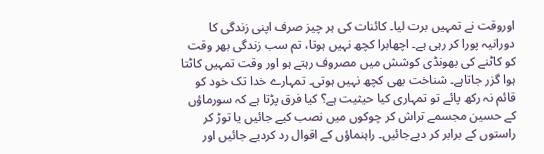اوروقت نے تمہیں برت لیا۔ کائنات کی ہر چیز صرف اپنی زندگی کا دورانیہ پورا کر رہی ہے۔ اچھابرا کچھ نہیں ہوتا، تم سب زندگی بھر وقت کو کاٹنے کی بھونڈی کوشش میں مصروف رہتے ہو اور وقت تمہیں کاٹتا ہوا گزر جاتاہے۔ شناخت بھی کچھ نہیں ہوتی۔ تمہارے خدا تک خود کو قائم نہ رکھ پائے تو تمہاری کیا حیثیت ہے؟ کیا فرق پڑتا ہے کہ سورماؤں کے حسین مجسمے تراش کر چوکوں میں نصب کیے جائیں یا توڑ کر راستوں کے برابر کر دیےجائیں۔ راہنماؤں کے اقوال رد کردیے جائیں اور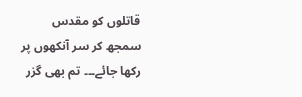قاتلوں کو مقدس سمجھ کر سر آنکھوں پر رکھا جائے۔۔۔ تم بھی گزر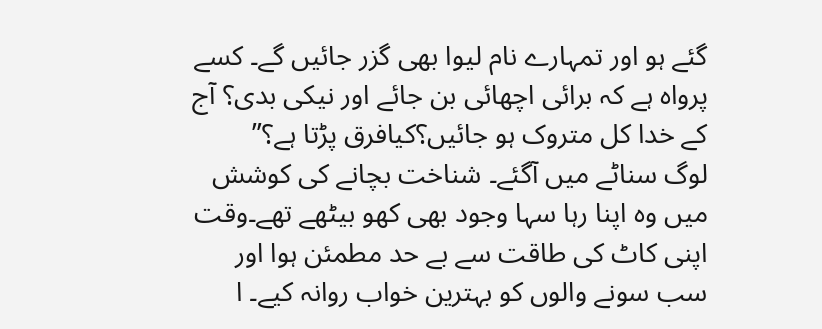گئے ہو اور تمہارے نام لیوا بھی گزر جائیں گے۔ کسے پرواہ ہے کہ برائی اچھائی بن جائے اور نیکی بدی؟ آج کے خدا کل متروک ہو جائیں؟کیافرق پڑتا ہے؟”
لوگ سناٹے میں آگئے۔ شناخت بچانے کی کوشش میں وہ اپنا رہا سہا وجود بھی کھو بیٹھے تھے۔وقت اپنی کاٹ کی طاقت سے بے حد مطمئن ہوا اور سب سونے والوں کو بہترین خواب روانہ کیے۔ ا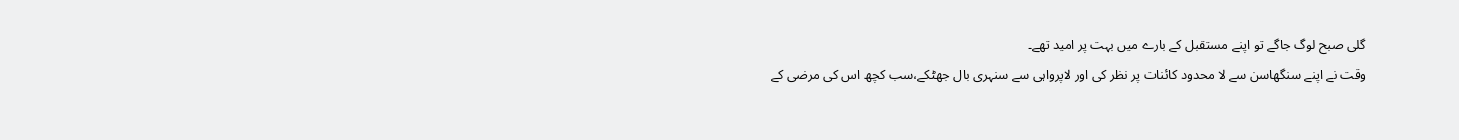گلی صبح لوگ جاگے تو اپنے مستقبل کے بارے میں بہت پر امید تھے۔
وقت نے اپنے سنگھاسن سے لا محدود کائنات پر نظر کی اور لاپرواہی سے سنہری بال جھٹکے،سب کچھ اس کی مرضی کے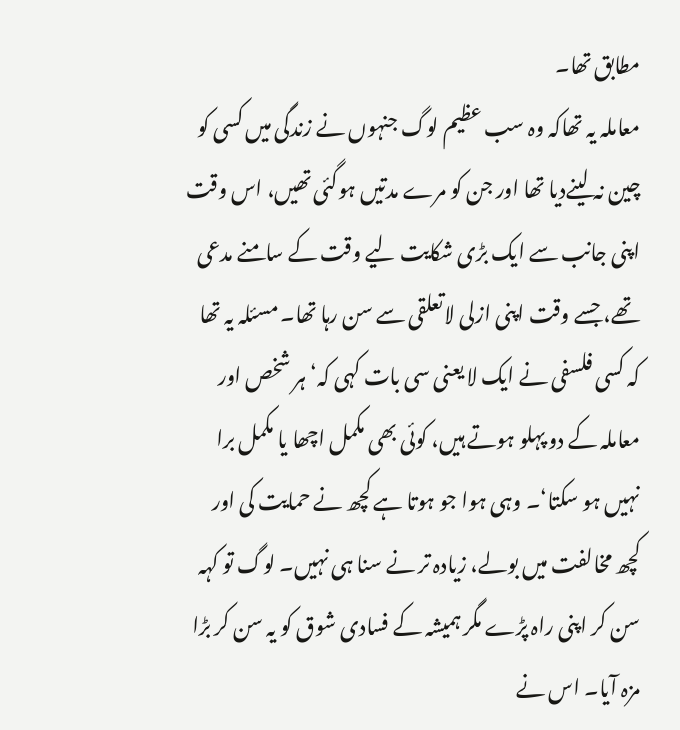مطابق تھا۔
معاملہ یہ تھاکہ وہ سب عظیم لوگ جنہوں نے زندگی میں کسی کو چین نہ لینےدیا تھا اور جن کو مرے مدتیں ہوگئی تھیں، اس وقت اپنی جانب سے ایک بڑی شکایت لیے وقت کے سامنے مدعی تھے، جسے وقت اپنی ازلی لاتعلقی سے سن رہا تھا۔ مسئلہ یہ تھا کہ کسی فلسفی نے ایک لا یعنی سی بات کہی کہ‘ہر شخص اور معاملہ کے دو پہلو ہوتے ہیں، کوئی بھی مکمل اچھا یا مکمل برا نہیں ہو سکتا‘۔ وہی ہوا جو ہوتا ہے کچھ نے حمایت کی اور کچھ مخالفت میں بولے، زیادہ تر نے سنا ہی نہیں۔ لوگ تو کہہ سن کر اپنی راہ پڑے مگر ہمیشہ کے فسادی شوق کو یہ سن کر بڑا مزہ آیا۔ اس نے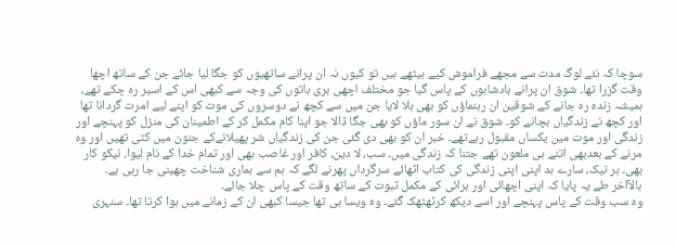سوچا کہ نئے لوگ مدت سے مجھے فراموش کیے بیٹھے ہیں تو کیوں نہ ان پرانے ساتھیوں کو جگا لیا جائے جن کے ساتھ اچھا وقت گزرا تھا۔ شوق ان پرانے بادشاہوں کے پاس گیا جو مختلف اچھی بری باتوں کی وجہ سے کبھی اس کے اسیر رہ چکے تھے، ہمیشہ زندہ رہ جانے کے شوقین ان رہنماؤں کو بھی بلا لایا جن میں سے کچھ نے دوسروں کی موت کو اپنے لیے امرت گردانا تھا اور کچھ نے زندگیاں بچانے کو۔ شوق نے ان سور ماؤں کو بھی جگا ڈالا جو اپنا کام مکمل کر کے اطمینان کی منزل کو پہنچے اور زندگی اور موت میں یکساں مقبول رہےتھے۔ خبر ان کو بھی دی گئی جن کی زندگیاں شر پھیلانےکے جنون میں کٹی تھیں اور وہ مرنے کے بعدبھی اتنے ہی ملعون تھے جتنا کہ زندگی میں۔ سب، لا دین، کافر اور غاصب بھی اور تمام خدا کے نام لیوا، نیکو کار بھی۔ ہر نیک، سارے بد اپنی اپنی زندگی کی کتاب اٹھائے سرگرداں پھرنے لگے کہ ہم سے ہماری شناخت چھینی جا رہی ہے۔
بالآاخر طے یہ پایا کہ اپنی اچھائی اور برائی کے مکمل ثبوت کے ساتھ وقت کے پاس چلا جائے۔
وہ سب وقت کے پاس پہنچے اور اسے دیکھ کرٹھٹھک گئے۔ وہ ویسا ہی تھا جیسا کبھی ان کے زمانے میں ہوا کرتا تھا۔ سنہری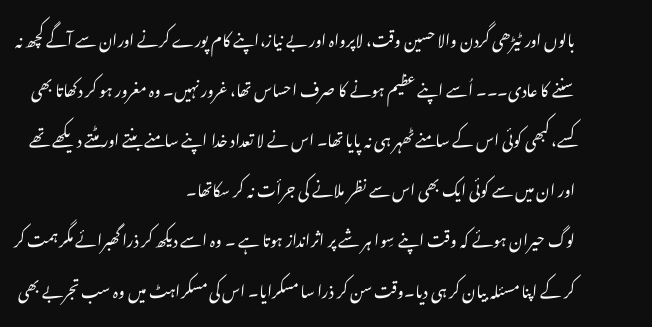بالوں اور ٹیڑھی گردن والا حسین وقت، لاپرواہ اور بے نیاز،اپنے کام پورے کرنے اوران سے آگے کچھ نہ سننے کا عادی۔۔۔ اُسے اپنے عظیم ہونے کا صرف احساس تھا، غرور نہیں۔ وہ مغرور ہو کر دکھاتا بھی کسے، کبھی کوئی اس کے سامنے ٹھہر ہی نہ پایا تھا۔ اس نے لا تعداد خدا اپنے سامنے بنتے اور مٹتے دیکھے تھے اور ان میں سے کوئی ایک بھی اس سے نظر ملانے کی جرأت نہ کر سکاتھا۔
لوگ حیران ہوئے کہ وقت اپنے سِوا ہر شے پر اثرانداز ہوتا ہے ۔ وہ اسے دیکھ کر ذرا گھبرائے مگر ہمت کر کر کے اپنا مسئلہ بیان کر ہی دیا۔وقت سن کر ذرا سا مسکرایا۔ اس کی مسکراہٹ میں وہ سب تجربے بھی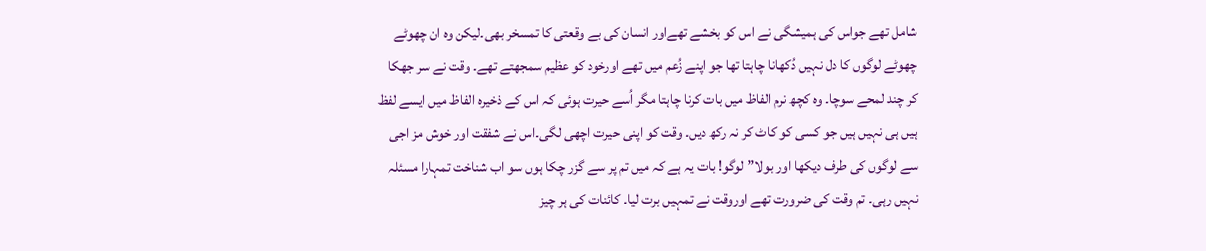شامل تھے جواس کی ہمیشگی نے اس کو بخشے تھےاور انسان کی بے وقعتی کا تمسخر بھی۔لیکن وہ ان چھوٹے چھوٹے لوگوں کا دل نہیں دُکھانا چاہتا تھا جو اپنے زُعم میں تھے اورخود کو عظیم سمجھتے تھے۔ وقت نے سر جھکا کر چند لمحے سوچا۔ وہ کچھ نرم الفاظ میں بات کرنا چاہتا مگر اُسے حیرت ہوئی کہ اس کے ذخیرہ الفاظ میں ایسے لفظ ہیں ہی نہیں ہیں جو کسی کو کاٹ کر نہ رکھ دیں۔ وقت کو اپنی حیرت اچھی لگی۔اس نے شفقت اور خوش مز اجی سے لوگوں کی طرف دیکھا اور بولا”لوگو! بات یہ ہے کہ میں تم پر سے گزر چکا ہوں سو اب شناخت تمہارا مسئلہ نہیں رہی۔ تم وقت کی ضرورت تھے اوروقت نے تمہیں برت لیا۔ کائنات کی ہر چیز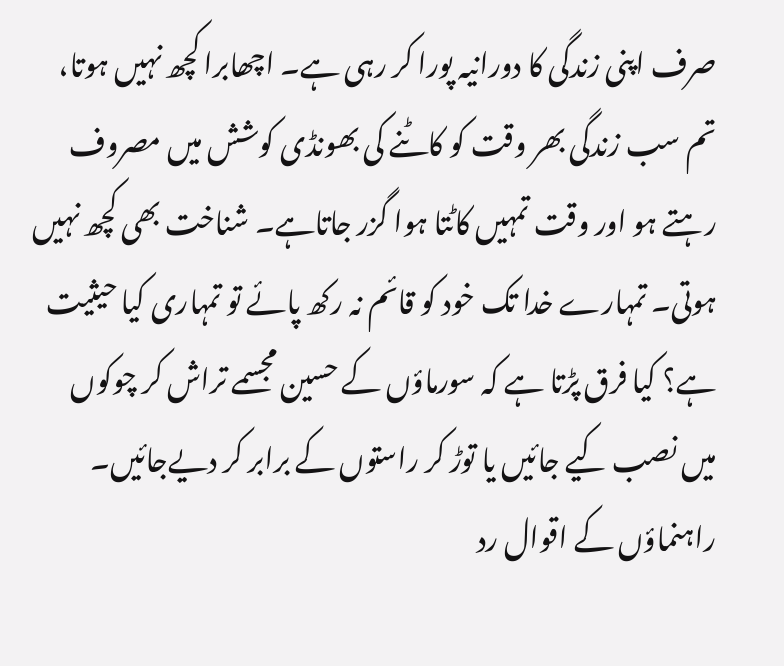صرف اپنی زندگی کا دورانیہ پورا کر رہی ہے۔ اچھابرا کچھ نہیں ہوتا، تم سب زندگی بھر وقت کو کاٹنے کی بھونڈی کوشش میں مصروف رہتے ہو اور وقت تمہیں کاٹتا ہوا گزر جاتاہے۔ شناخت بھی کچھ نہیں ہوتی۔ تمہارے خدا تک خود کو قائم نہ رکھ پائے تو تمہاری کیا حیثیت ہے؟ کیا فرق پڑتا ہے کہ سورماؤں کے حسین مجسمے تراش کر چوکوں میں نصب کیے جائیں یا توڑ کر راستوں کے برابر کر دیےجائیں۔ راہنماؤں کے اقوال رد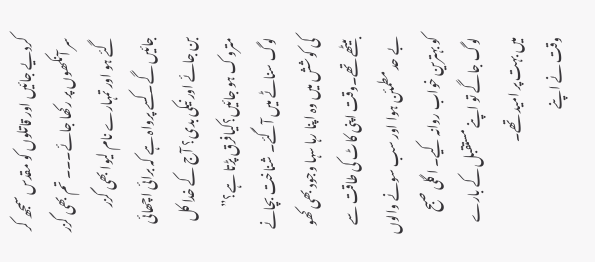کردیے جائیں اور قاتلوں کو مقدس سمجھ کر سر آنکھوں پر رکھا جائے۔۔۔ تم بھی گزر گئے ہو اور تمہارے نام لیوا بھی گزر جائیں گے۔ کسے پرواہ ہے کہ برائی اچھائی بن جائے اور نیکی بدی؟ آج کے خدا کل متروک ہو جائیں؟کیافرق پڑتا ہے؟”
لوگ سناٹے میں آگئے۔ شناخت بچانے کی کوشش میں وہ اپنا رہا سہا وجود بھی کھو بیٹھے تھے۔وقت اپنی کاٹ کی طاقت سے بے حد مطمئن ہوا اور سب سونے والوں کو بہترین خواب روانہ کیے۔ ا گلی صبح لوگ جاگے تو اپنے مستقبل کے بارے میں بہت پر امید تھے۔
وقت نے اپنے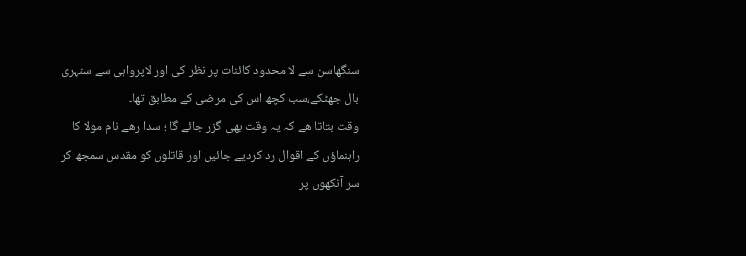سنگھاسن سے لا محدود کائنات پر نظر کی اور لاپرواہی سے سنہری بال جھٹکے،سب کچھ اس کی مرضی کے مطابق تھا۔
وقت بتاتا ھے کہ یہ وقت بھی گزر جائے گا ؛ سدا رھے نام مولا کا
راہنماؤں کے اقوال رد کردیے جائیں اور قاتلوں کو مقدس سمجھ کر سر آنکھوں پر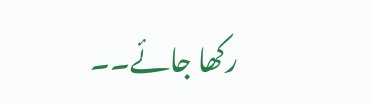رکھا جائے۔۔